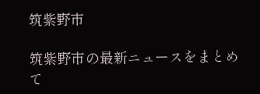筑紫野市

筑紫野市の最新ニュースをまとめて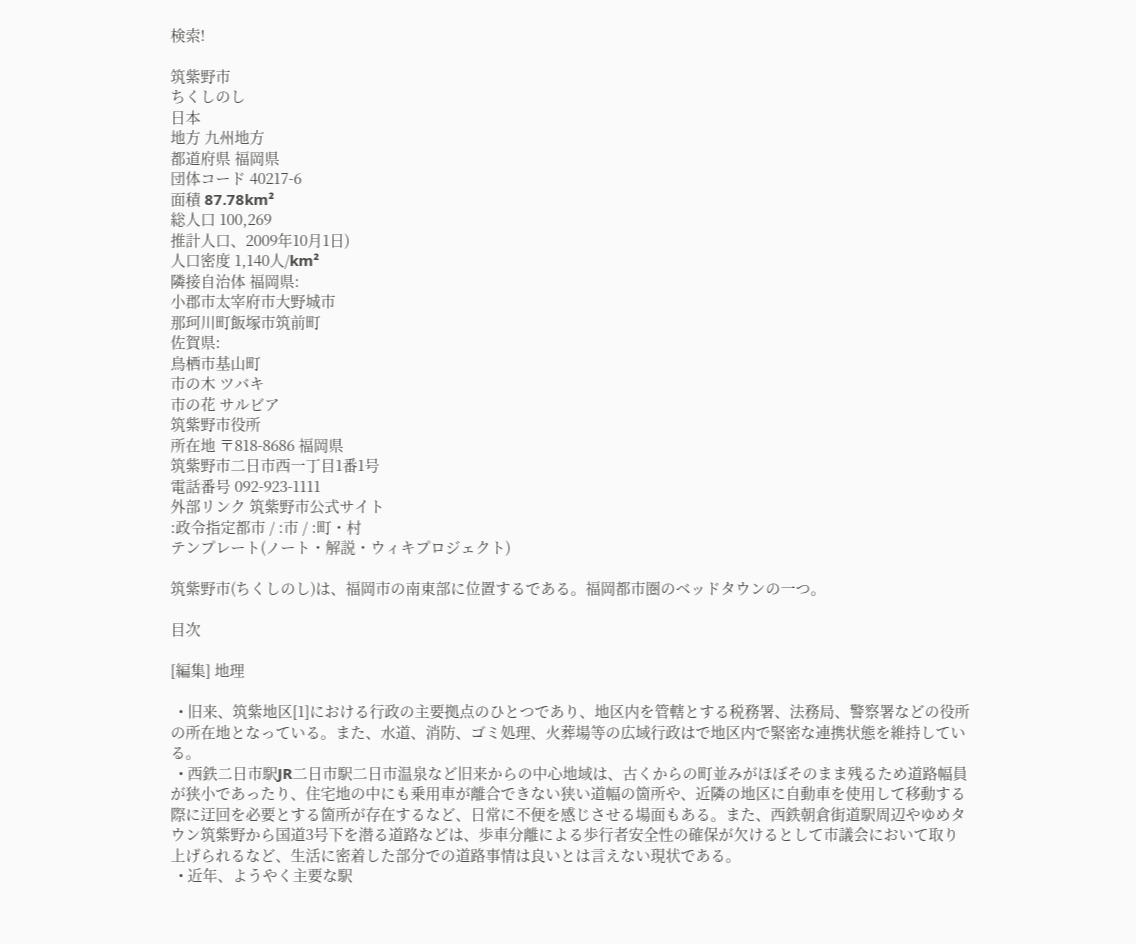検索!

筑紫野市
ちくしのし
日本
地方 九州地方
都道府県 福岡県
団体コード 40217-6
面積 87.78km²
総人口 100,269
推計人口、2009年10月1日)
人口密度 1,140人/km²
隣接自治体 福岡県:
小郡市太宰府市大野城市
那珂川町飯塚市筑前町
佐賀県:
鳥栖市基山町
市の木 ツバキ
市の花 サルビア
筑紫野市役所
所在地 〒818-8686 福岡県
筑紫野市二日市西一丁目1番1号
電話番号 092-923-1111
外部リンク 筑紫野市公式サイト
:政令指定都市 / :市 / :町・村
テンプレート(ノート・解説・ウィキプロジェクト)

筑紫野市(ちくしのし)は、福岡市の南東部に位置するである。福岡都市圏のベッドタウンの一つ。

目次

[編集] 地理

  • 旧来、筑紫地区[1]における行政の主要拠点のひとつであり、地区内を管轄とする税務署、法務局、警察署などの役所の所在地となっている。また、水道、消防、ゴミ処理、火葬場等の広域行政はで地区内で緊密な連携状態を維持している。
  • 西鉄二日市駅JR二日市駅二日市温泉など旧来からの中心地域は、古くからの町並みがほぼそのまま残るため道路幅員が狭小であったり、住宅地の中にも乗用車が離合できない狭い道幅の箇所や、近隣の地区に自動車を使用して移動する際に迂回を必要とする箇所が存在するなど、日常に不便を感じさせる場面もある。また、西鉄朝倉街道駅周辺やゆめタウン筑紫野から国道3号下を潜る道路などは、歩車分離による歩行者安全性の確保が欠けるとして市議会において取り上げられるなど、生活に密着した部分での道路事情は良いとは言えない現状である。
  • 近年、ようやく主要な駅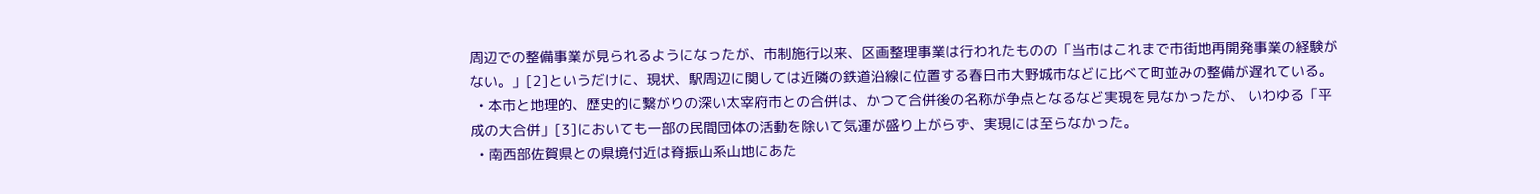周辺での整備事業が見られるようになったが、市制施行以来、区画整理事業は行われたものの「当市はこれまで市街地再開発事業の経験がない。」[2]というだけに、現状、駅周辺に関しては近隣の鉄道沿線に位置する春日市大野城市などに比べて町並みの整備が遅れている。
  • 本市と地理的、歴史的に繋がりの深い太宰府市との合併は、かつて合併後の名称が争点となるなど実現を見なかったが、 いわゆる「平成の大合併」[3]においても一部の民間団体の活動を除いて気運が盛り上がらず、実現には至らなかった。
  • 南西部佐賀県との県境付近は脊振山系山地にあた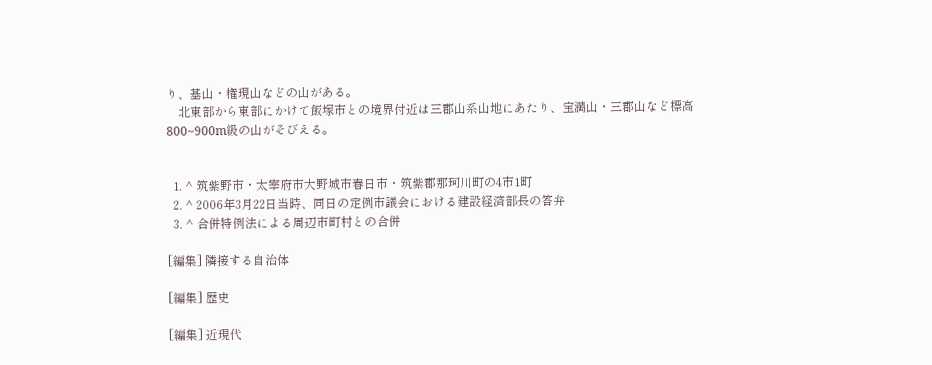り、基山・権現山などの山がある。
    北東部から東部にかけて飯塚市との境界付近は三郡山系山地にあたり、宝満山・三郡山など標高800~900m級の山がそびえる。


  1. ^ 筑紫野市・太宰府市大野城市春日市・筑紫郡那珂川町の4市1町
  2. ^ 2006年3月22日当時、同日の定例市議会における建設経済部長の答弁
  3. ^ 合併特例法による周辺市町村との合併

[編集] 隣接する自治体

[編集] 歴史

[編集] 近現代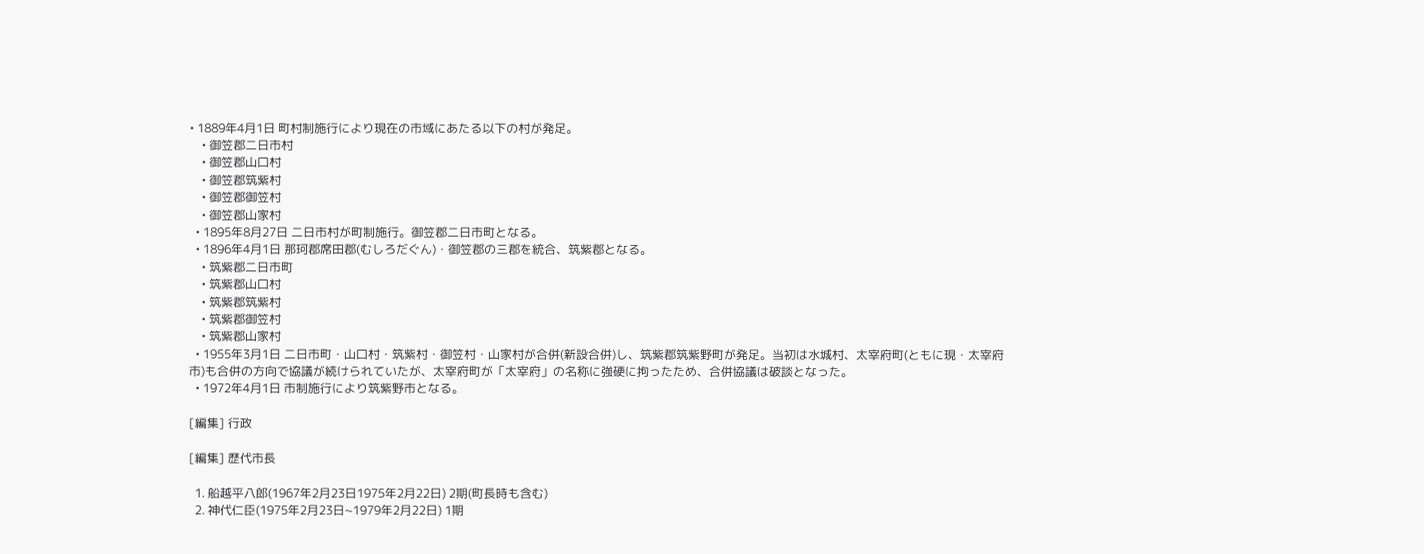• 1889年4月1日 町村制施行により現在の市域にあたる以下の村が発足。
    • 御笠郡二日市村
    • 御笠郡山口村
    • 御笠郡筑紫村
    • 御笠郡御笠村
    • 御笠郡山家村
  • 1895年8月27日 二日市村が町制施行。御笠郡二日市町となる。
  • 1896年4月1日 那珂郡席田郡(むしろだぐん)・御笠郡の三郡を統合、筑紫郡となる。
    • 筑紫郡二日市町
    • 筑紫郡山口村
    • 筑紫郡筑紫村
    • 筑紫郡御笠村
    • 筑紫郡山家村
  • 1955年3月1日 二日市町・山口村・筑紫村・御笠村・山家村が合併(新設合併)し、筑紫郡筑紫野町が発足。当初は水城村、太宰府町(ともに現・太宰府市)も合併の方向で協議が続けられていたが、太宰府町が「太宰府」の名称に強硬に拘ったため、合併協議は破談となった。
  • 1972年4月1日 市制施行により筑紫野市となる。

[編集] 行政

[編集] 歴代市長

  1. 船越平八郎(1967年2月23日1975年2月22日) 2期(町長時も含む)
  2. 神代仁臣(1975年2月23日~1979年2月22日) 1期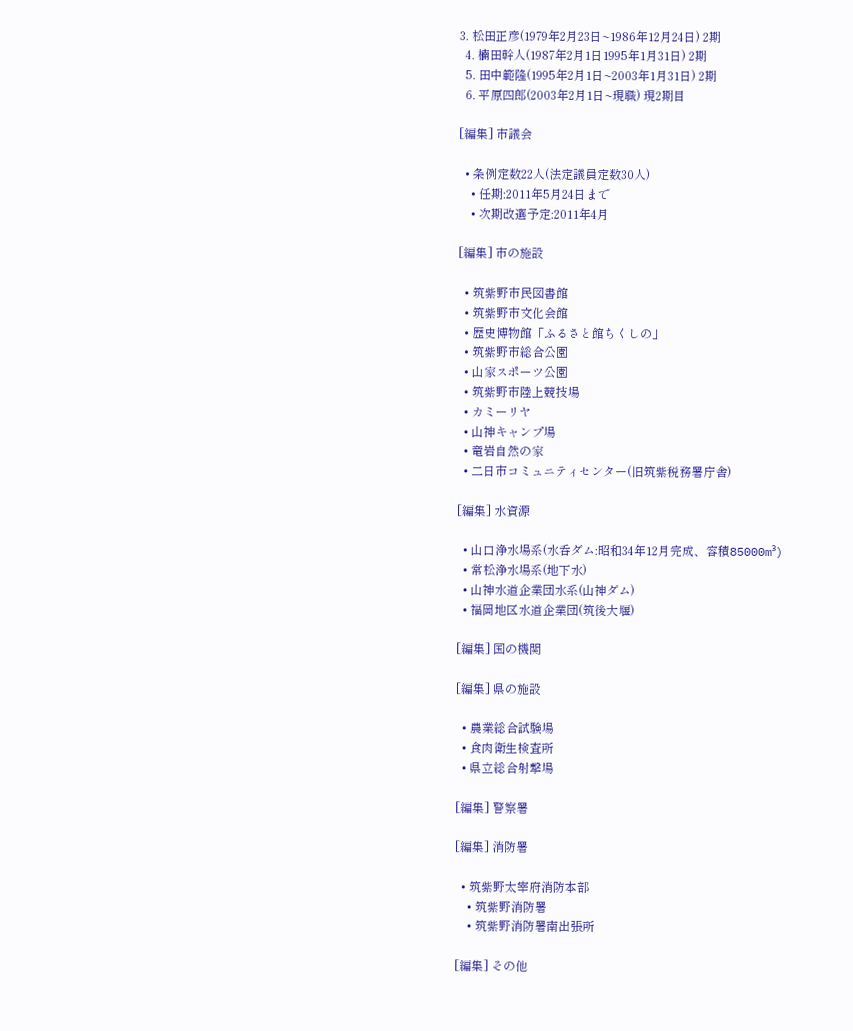3. 松田正彦(1979年2月23日~1986年12月24日) 2期
  4. 楠田幹人(1987年2月1日1995年1月31日) 2期
  5. 田中範隆(1995年2月1日~2003年1月31日) 2期
  6. 平原四郎(2003年2月1日~現職) 現2期目

[編集] 市議会

  • 条例定数22人(法定議員定数30人)
    • 任期:2011年5月24日まで
    • 次期改選予定:2011年4月

[編集] 市の施設

  • 筑紫野市民図書館
  • 筑紫野市文化会館
  • 歴史博物館「ふるさと館ちくしの」
  • 筑紫野市総合公園
  • 山家スポーツ公園
  • 筑紫野市陸上競技場
  • カミーリヤ
  • 山神キャンプ場
  • 竜岩自然の家
  • 二日市コミュニティセンター(旧筑紫税務署庁舎)

[編集] 水資源

  • 山口浄水場系(水呑ダム:昭和34年12月完成、容積85000m³)
  • 常松浄水場系(地下水)
  • 山神水道企業団水系(山神ダム)
  • 福岡地区水道企業団(筑後大堰)

[編集] 国の機関

[編集] 県の施設

  • 農業総合試験場
  • 食肉衛生検査所
  • 県立総合射撃場

[編集] 警察署

[編集] 消防署

  • 筑紫野太宰府消防本部
    • 筑紫野消防署
    • 筑紫野消防署南出張所

[編集] その他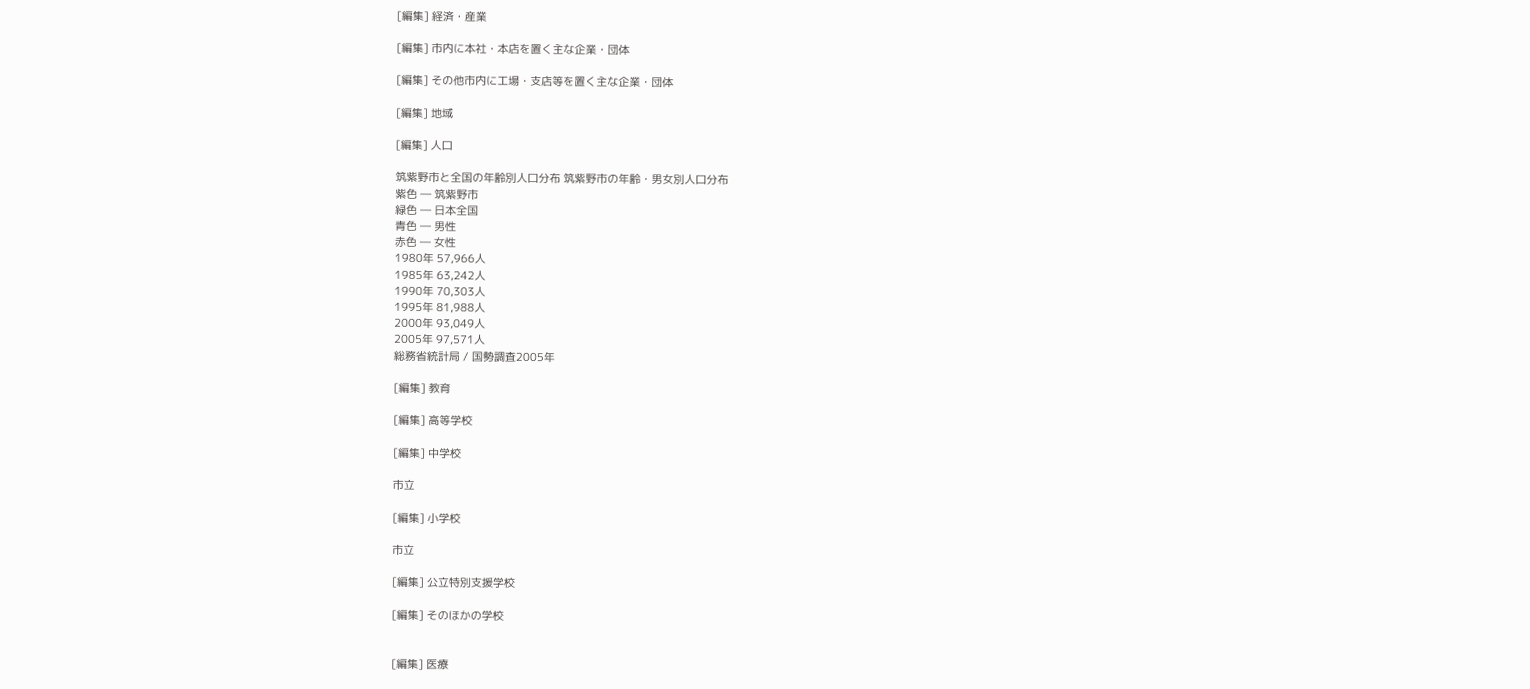[編集] 経済・産業

[編集] 市内に本社・本店を置く主な企業・団体

[編集] その他市内に工場・支店等を置く主な企業・団体

[編集] 地域

[編集] 人口

筑紫野市と全国の年齢別人口分布 筑紫野市の年齢・男女別人口分布
紫色 ― 筑紫野市
緑色 ― 日本全国
青色 ― 男性
赤色 ― 女性
1980年 57,966人
1985年 63,242人
1990年 70,303人
1995年 81,988人
2000年 93,049人
2005年 97,571人
総務省統計局 / 国勢調査2005年

[編集] 教育

[編集] 高等学校

[編集] 中学校

市立

[編集] 小学校

市立

[編集] 公立特別支援学校

[編集] そのほかの学校


[編集] 医療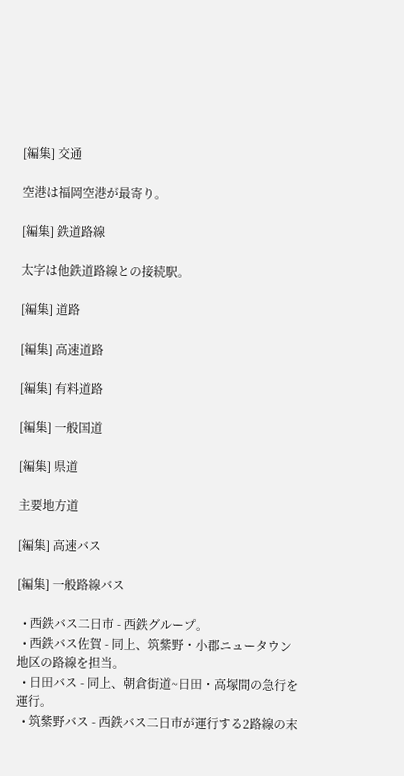[編集] 交通

空港は福岡空港が最寄り。

[編集] 鉄道路線

太字は他鉄道路線との接続駅。

[編集] 道路

[編集] 高速道路

[編集] 有料道路

[編集] 一般国道

[編集] 県道

主要地方道

[編集] 高速バス

[編集] 一般路線バス

  • 西鉄バス二日市 - 西鉄グループ。
  • 西鉄バス佐賀 - 同上、筑紫野・小郡ニュータウン地区の路線を担当。
  • 日田バス - 同上、朝倉街道~日田・高塚間の急行を運行。
  • 筑紫野バス - 西鉄バス二日市が運行する2路線の末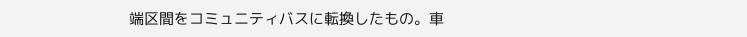端区間をコミュニティバスに転換したもの。車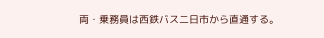両・乗務員は西鉄バス二日市から直通する。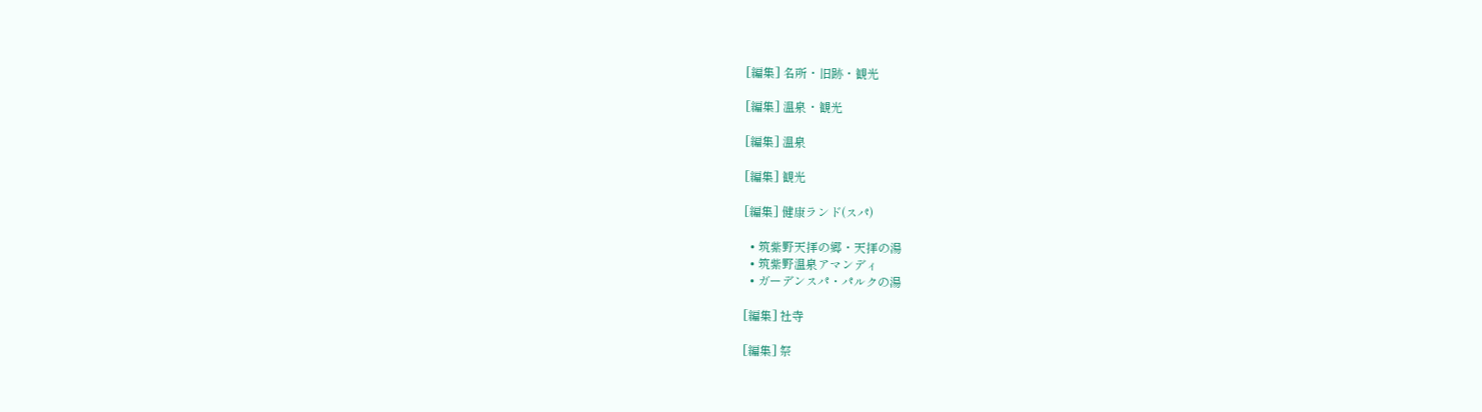[編集] 名所・旧跡・観光

[編集] 温泉・観光

[編集] 温泉

[編集] 観光

[編集] 健康ランド(スパ)

  • 筑紫野天拝の郷・天拝の湯
  • 筑紫野温泉アマンディ
  • ガーデンスパ・パルクの湯

[編集] 社寺

[編集] 祭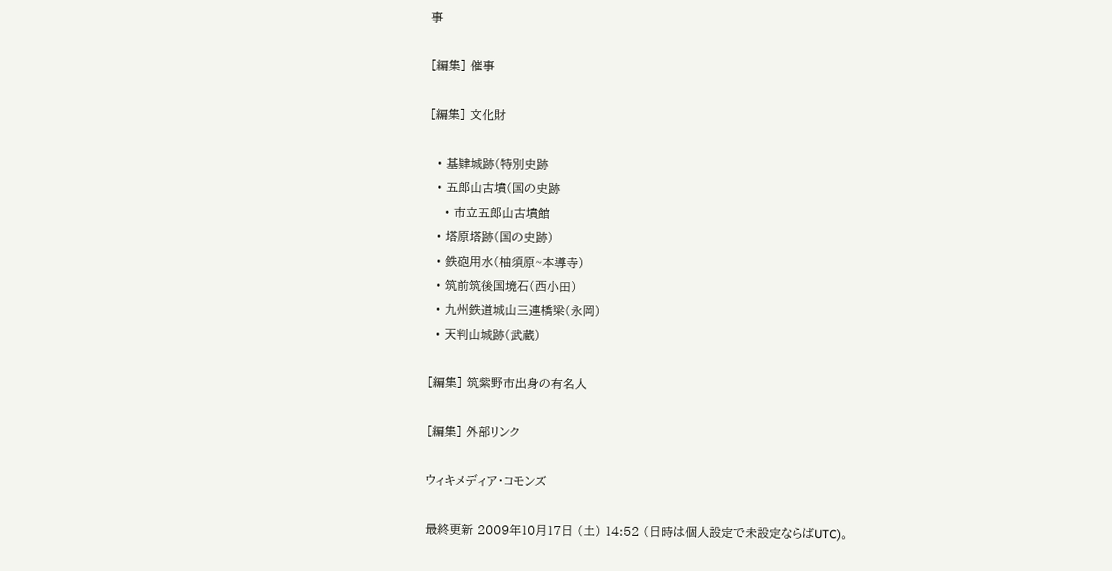事

[編集] 催事

[編集] 文化財

  • 基肄城跡(特別史跡
  • 五郎山古墳(国の史跡
    • 市立五郎山古墳館
  • 塔原塔跡(国の史跡)
  • 鉄砲用水(柚須原~本導寺)
  • 筑前筑後国境石(西小田)
  • 九州鉄道城山三連橋梁(永岡)
  • 天判山城跡(武蔵)

[編集] 筑紫野市出身の有名人

[編集] 外部リンク

ウィキメディア・コモンズ

最終更新 2009年10月17日 (土) 14:52 (日時は個人設定で未設定ならばUTC)。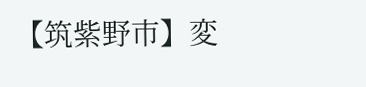【筑紫野市】変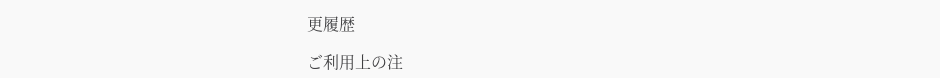更履歴

ご利用上の注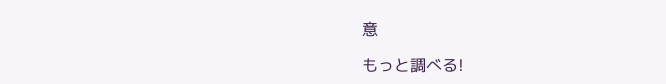意

もっと調べる!